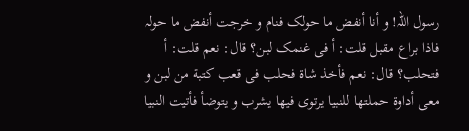رسول اللہ! و أنا أنفض ما حولک فنام و خرجت أنفض ما حولہ فاذا براع مقبل قلت: أ فی غنمک لبن؟ قال: نعم قلت: أ فتحلب؟ قال: نعم فأخذ شاة فحلب فی قعب کتبة من لبن و معی أداوة حملتھا للنبیا یرتوی فیھا یشرب و یتوضأ فأتیت النبیا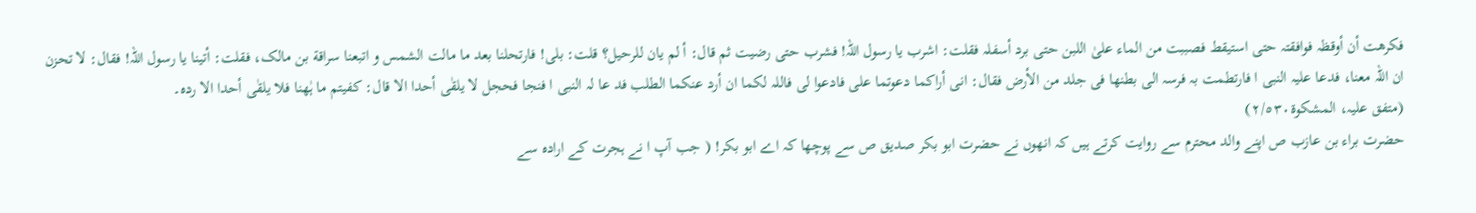فکرھت أن أوقظہ فوافقتہ حتی استیقط فصببت من الماء علیٰ اللبن حتی برد أسفلہ فقلت: اشرب یا رسول اللہ! فشرب حتی رضیت ثم قال: أ لم یان للرحیل؟ قلت: بلی! فارتحلنا بعد ما مالت الشمس و اتبعنا سراقة بن مالک، فقلت: أتینا یا رسول اللہ! فقال: لا تحزن ان اللہ معنا، فدعا علیہ النبی ا فارتطمت بہ فرسہ الی بطنھا فی جلد من الأرض فقال: انی أراکما دعوتما علی فادعوا لی فاللہ لکما ان أرد عنکما الطلب فد عا لہ النبی ا فنجا فحجل لا یلقٰی أحدا الا قال: کفیتم ما ہٰھنا فلا یلقٰی أحدا الا ردہ۔
(متفق علیہ، المشکوة٢/٥٣٠)
حضرت براء بن عازب ص اپنے والد محترم سے روایت کرتے ہیں کہ انھوں نے حضرت ابو بکر صدیق ص سے پوچھا کہ اے ابو بکر! ( جب آپ ا نے ہجرت کے ارادہ سے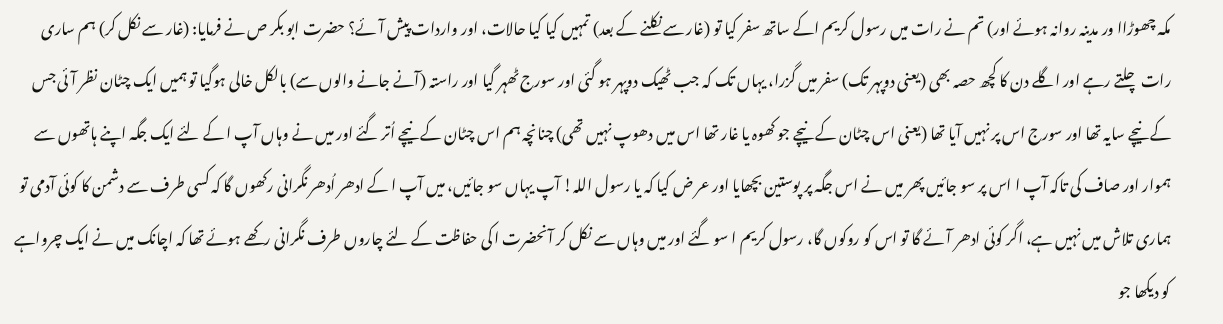مکہ چھوڑاا ور مدینہ روانہ ہوئے اور) تم نے رات میں رسول کریم اکے ساتھ سفر کیا تو (غار سے نکلنے کے بعد) تمہیں کیا کیا حالات، اور واردات پیش آئے؟ حضرت ابو بکر ص نے فرمایا: (غار سے نکل کر) ہم ساری رات چلتے رہے اور اگلے دن کا کچھ حصہ بھی (یعنی دوپہر تک) سفر میں گزرا، یہاں تک کہ جب ٹھیک دوپہر ہو گئی اور سورج ٹھہر گیا اور راستہ (آنے جانے والوں سے) بالکل خالی ہوگیا تو ہمیں ایک چٹان نظر آئی جس کے نیچے سایہ تھا اور سورج اس پر نہیں آیا تھا (یعنی اس چٹان کے نیچے جو کھوہ یا غار تھا اس میں دھوپ نہیں تھی) چنانچہ ہم اس چٹان کے نیچے اُتر گئے اور میں نے وہاں آپ ا کے لئے ایک جگہ اپنے ہاتھوں سے ہموار اور صاف کی تاکہ آپ ا اس پر سو جائیں پھر میں نے اس جگہ پر پوستین بچھایا اور عر ض کیا کہ یا رسول اللہ! آپ یہاں سو جائیں، میں آپ ا کے ادھر اُدھر نگرانی رکھوں گا کہ کسی طرف سے دشمن کا کوئی آدمی تو ہماری تلاش میں نہیں ہے، اگر کوئی ادھر آئے گا تو اس کو روکوں گا، رسول کریم ا سو گئے اور میں وہاں سے نکل کر آنحضرت ا کی حفاظت کے لئے چاروں طرف نگرانی رکھے ہوئے تھا کہ اچانک میں نے ایک چرواہے کو دیکھا جو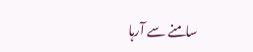سامنے سے آرہا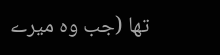تھا (جب وہ میرے